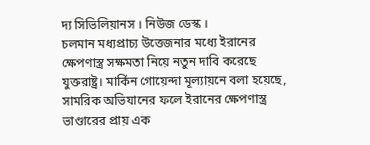দ্য সিভিলিয়ানস । নিউজ ডেস্ক ।
চলমান মধ্যপ্রাচ্য উত্তেজনার মধ্যে ইরানের ক্ষেপণাস্ত্র সক্ষমতা নিয়ে নতুন দাবি করেছে যুক্তরাষ্ট্র। মার্কিন গোয়েন্দা মূল্যায়নে বলা হয়েছে, সামরিক অভিযানের ফলে ইরানের ক্ষেপণাস্ত্র ভাণ্ডারের প্রায় এক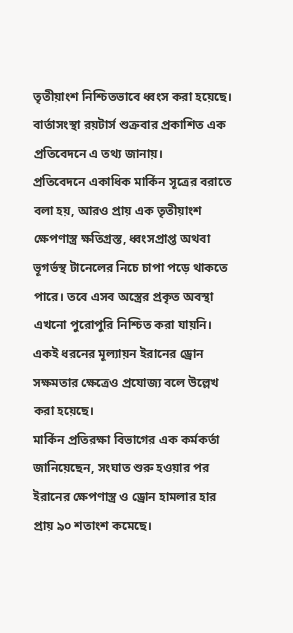তৃতীয়াংশ নিশ্চিতভাবে ধ্বংস করা হয়েছে। বার্তাসংস্থা রয়টার্স শুক্রবার প্রকাশিত এক প্রতিবেদনে এ তথ্য জানায়।
প্রতিবেদনে একাধিক মার্কিন সূত্রের বরাতে বলা হয়, আরও প্রায় এক তৃতীয়াংশ ক্ষেপণাস্ত্র ক্ষতিগ্রস্ত, ধ্বংসপ্রাপ্ত অথবা ভূগর্ভস্থ টানেলের নিচে চাপা পড়ে থাকতে পারে। তবে এসব অস্ত্রের প্রকৃত অবস্থা এখনো পুরোপুরি নিশ্চিত করা যায়নি। একই ধরনের মূল্যায়ন ইরানের ড্রোন সক্ষমতার ক্ষেত্রেও প্রযোজ্য বলে উল্লেখ করা হয়েছে।
মার্কিন প্রতিরক্ষা বিভাগের এক কর্মকর্তা জানিয়েছেন, সংঘাত শুরু হওয়ার পর ইরানের ক্ষেপণাস্ত্র ও ড্রোন হামলার হার প্রায় ৯০ শতাংশ কমেছে।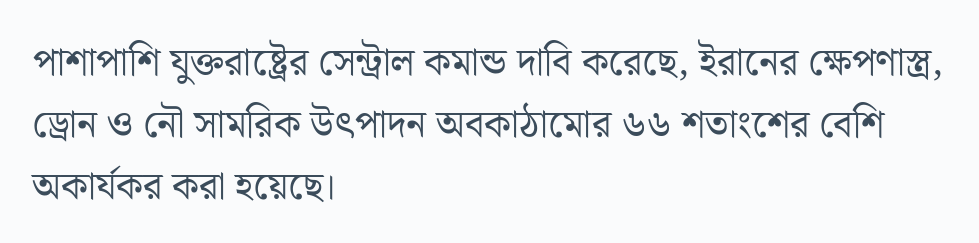পাশাপাশি যুক্তরাষ্ট্রের সেন্ট্রাল কমান্ড দাবি করেছে, ইরানের ক্ষেপণাস্ত্র, ড্রোন ও নৌ সামরিক উৎপাদন অবকাঠামোর ৬৬ শতাংশের বেশি অকার্যকর করা হয়েছে।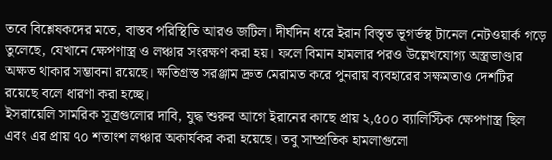তবে বিশ্লেষকদের মতে, বাস্তব পরিস্থিতি আরও জটিল। দীর্ঘদিন ধরে ইরান বিস্তৃত ভূগর্ভস্থ টানেল নেটওয়ার্ক গড়ে তুলেছে, যেখানে ক্ষেপণাস্ত্র ও লঞ্চার সংরক্ষণ করা হয়। ফলে বিমান হামলার পরও উল্লেখযোগ্য অস্ত্রভাণ্ডার অক্ষত থাকার সম্ভাবনা রয়েছে। ক্ষতিগ্রস্ত সরঞ্জাম দ্রুত মেরামত করে পুনরায় ব্যবহারের সক্ষমতাও দেশটির রয়েছে বলে ধারণা করা হচ্ছে।
ইসরায়েলি সামরিক সূত্রগুলোর দাবি, যুদ্ধ শুরুর আগে ইরানের কাছে প্রায় ২,৫০০ ব্যালিস্টিক ক্ষেপণাস্ত্র ছিল এবং এর প্রায় ৭০ শতাংশ লঞ্চার অকার্যকর করা হয়েছে। তবু সাম্প্রতিক হামলাগুলো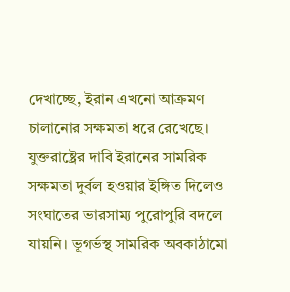দেখাচ্ছে, ইরান এখনো আক্রমণ চালানোর সক্ষমতা ধরে রেখেছে।
যুক্তরাষ্ট্রের দাবি ইরানের সামরিক সক্ষমতা দুর্বল হওয়ার ইঙ্গিত দিলেও সংঘাতের ভারসাম্য পুরোপুরি বদলে যায়নি। ভূগর্ভস্থ সামরিক অবকাঠামো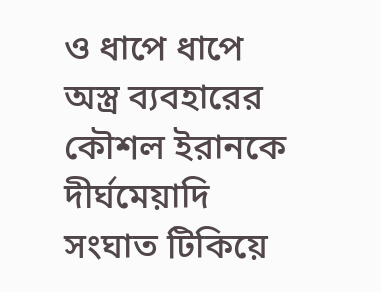ও ধাপে ধাপে অস্ত্র ব্যবহারের কৌশল ইরানকে দীর্ঘমেয়াদি সংঘাত টিকিয়ে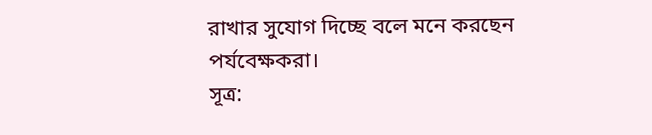রাখার সুযোগ দিচ্ছে বলে মনে করছেন পর্যবেক্ষকরা।
সূত্র: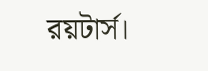রয়টার্স।